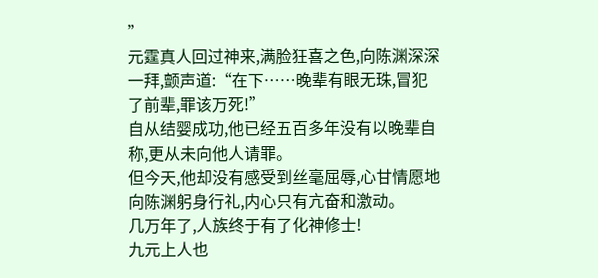”
元霆真人回过神来,满脸狂喜之色,向陈渊深深一拜,颤声道:“在下……晚辈有眼无珠,冒犯了前辈,罪该万死!”
自从结婴成功,他已经五百多年没有以晚辈自称,更从未向他人请罪。
但今天,他却没有感受到丝毫屈辱,心甘情愿地向陈渊躬身行礼,内心只有亢奋和激动。
几万年了,人族终于有了化神修士!
九元上人也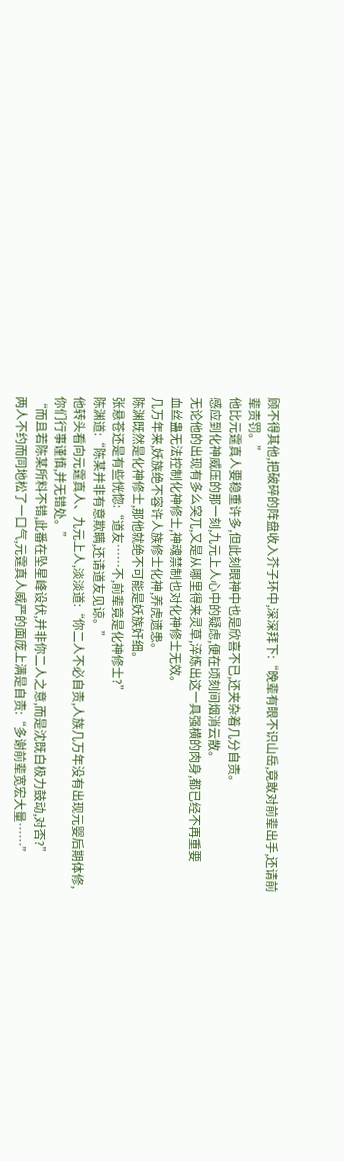顾不得其他,把破碎的阵盘收入芥子环中,深深拜下:“晚辈有眼不识山岳,竟敢对前辈出手,还请前辈责罚。”
他比元霆真人要稳重许多,但此刻眼神中也是欣喜不已,还夹杂着几分自责。
感应到化神威压的那一刻,九元上人心中的疑虑,便在顷刻间烟消云散。
无论他的出现有多么突兀,又是从哪里得来灵草,淬炼出这一具强横的肉身,都已经不再重要
血丝蛊无法控制化神修士,神魂禁制也对化神修士无效。
几万年来,妖族绝不容许人族修士化神,养虎遗患。
陈渊既然是化神修士,那他就绝不可能是妖族奸细。
张悬苍还是有些恍惚:“道友……不,前辈竟是化神修士?”
陈渊道:“陈某并非有意欺瞒,还请道友见谅。”
他转头看向元霆真人、九元上人,淡淡道:“你二人不必自责,人族几万年没有出现元婴后期体修,你们行事谨慎,并无错处。”
“而且若陈某所料不错,此番在坠星峰设伏,并非你二人之意,而是沈既白极力鼓动,对否?”
两人不约而同地松了一口气,元霆真人威严的面庞上满是自责:“多谢前辈宽宏大量……”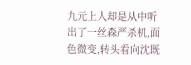九元上人却是从中听出了一丝森严杀机,面色微变,转头看向沈既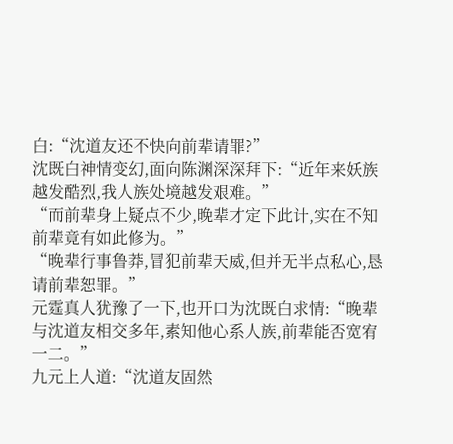白:“沈道友还不快向前辈请罪?”
沈既白神情变幻,面向陈渊深深拜下:“近年来妖族越发酷烈,我人族处境越发艰难。”
“而前辈身上疑点不少,晚辈才定下此计,实在不知前辈竟有如此修为。”
“晚辈行事鲁莽,冒犯前辈天威,但并无半点私心,恳请前辈恕罪。”
元霆真人犹豫了一下,也开口为沈既白求情:“晚辈与沈道友相交多年,素知他心系人族,前辈能否宽宥一二。”
九元上人道:“沈道友固然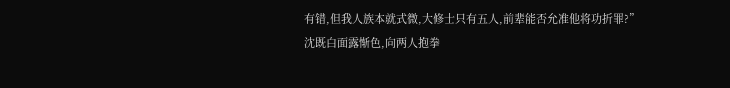有错,但我人族本就式微,大修士只有五人,前辈能否允准他将功折罪?”
沈既白面露惭色,向两人抱拳